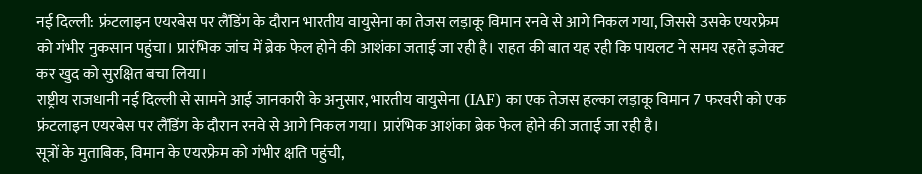नई दिल्ली: फ्रंटलाइन एयरबेस पर लैंडिंग के दौरान भारतीय वायुसेना का तेजस लड़ाकू विमान रनवे से आगे निकल गया, जिससे उसके एयरफ्रेम को गंभीर नुकसान पहुंचा। प्रारंभिक जांच में ब्रेक फेल होने की आशंका जताई जा रही है। राहत की बात यह रही कि पायलट ने समय रहते इजेक्ट कर खुद को सुरक्षित बचा लिया।
राष्ट्रीय राजधानी नई दिल्ली से सामने आई जानकारी के अनुसार, भारतीय वायुसेना (IAF) का एक तेजस हल्का लड़ाकू विमान 7 फरवरी को एक फ्रंटलाइन एयरबेस पर लैंडिंग के दौरान रनवे से आगे निकल गया। प्रारंभिक आशंका ब्रेक फेल होने की जताई जा रही है।
सूत्रों के मुताबिक, विमान के एयरफ्रेम को गंभीर क्षति पहुंची,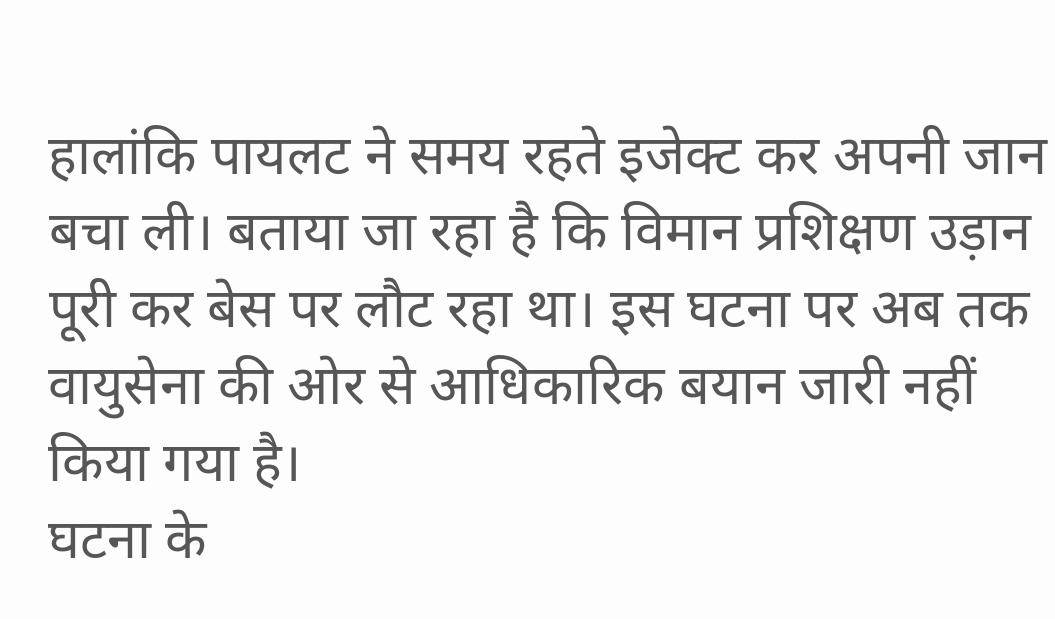हालांकि पायलट ने समय रहते इजेक्ट कर अपनी जान बचा ली। बताया जा रहा है कि विमान प्रशिक्षण उड़ान पूरी कर बेस पर लौट रहा था। इस घटना पर अब तक वायुसेना की ओर से आधिकारिक बयान जारी नहीं किया गया है।
घटना के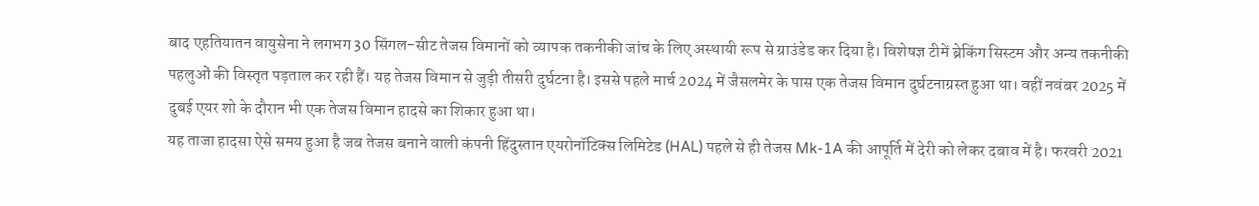बाद एहतियातन वायुसेना ने लगभग 30 सिंगल-सीट तेजस विमानों को व्यापक तकनीकी जांच के लिए अस्थायी रूप से ग्राउंडेड कर दिया है। विशेषज्ञ टीमें ब्रेकिंग सिस्टम और अन्य तकनीकी पहलुओं की विस्तृत पड़ताल कर रही हैं। यह तेजस विमान से जुड़ी तीसरी दुर्घटना है। इससे पहले मार्च 2024 में जैसलमेर के पास एक तेजस विमान दुर्घटनाग्रस्त हुआ था। वहीं नवंबर 2025 में दुबई एयर शो के दौरान भी एक तेजस विमान हादसे का शिकार हुआ था।
यह ताजा हादसा ऐसे समय हुआ है जब तेजस बनाने वाली कंपनी हिंदुस्तान एयरोनॉटिक्स लिमिटेड (HAL) पहले से ही तेजस Mk-1A की आपूर्ति में देरी को लेकर दबाव में है। फरवरी 2021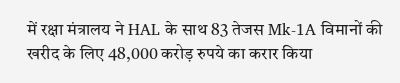में रक्षा मंत्रालय ने HAL के साथ 83 तेजस Mk-1A विमानों की खरीद के लिए 48,000 करोड़ रुपये का करार किया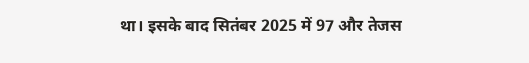था। इसके बाद सितंबर 2025 में 97 और तेजस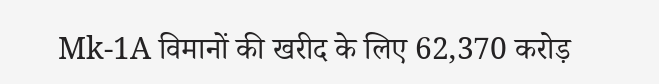Mk-1A विमानों की खरीद के लिए 62,370 करोड़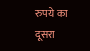रुपये का दूसरा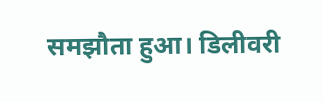समझौता हुआ। डिलीवरी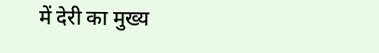में देरी का मुख्य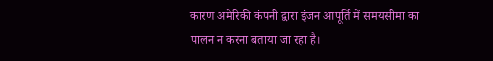कारण अमेरिकी कंपनी द्वारा इंजन आपूर्ति में समयसीमा का पालन न करना बताया जा रहा है।